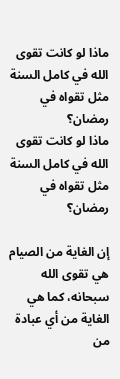ماذا لو كانت تقوى الله في كامل السنة مثل تقواه في رمضان؟
ماذا لو كانت تقوى الله في كامل السنة مثل تقواه في رمضان؟

إن الغاية من الصيام هي تقوى الله سبحانه، كما هي الغاية من أي عبادة من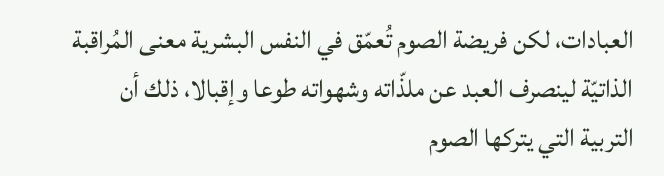العبادات، لكن فريضة الصوم تُعمّق في النفس البشرية معنى المُراقبة الذاتيّة لينصرف العبد عن ملذّاته وشهواته طوعا وإقبالا، ذلك أن التربية التي يتركها الصوم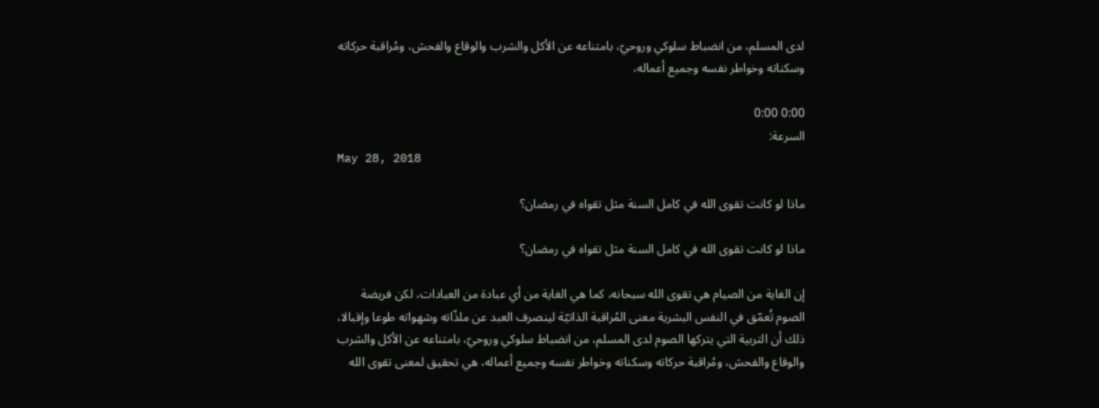لدى المسلم، من انضباط سلوكي وروحيّ، بامتناعه عن الأكل والشرب والوقاع والفحش، ومُراقبة حركاته وسكناته وخواطر نفسه وجميع أعماله،

0:00 0:00
السرعة:
May 28, 2018

ماذا لو كانت تقوى الله في كامل السنة مثل تقواه في رمضان؟

ماذا لو كانت تقوى الله في كامل السنة مثل تقواه في رمضان؟

إن الغاية من الصيام هي تقوى الله سبحانه، كما هي الغاية من أي عبادة من العبادات، لكن فريضة الصوم تُعمّق في النفس البشرية معنى المُراقبة الذاتيّة لينصرف العبد عن ملذّاته وشهواته طوعا وإقبالا، ذلك أن التربية التي يتركها الصوم لدى المسلم، من انضباط سلوكي وروحيّ، بامتناعه عن الأكل والشرب والوقاع والفحش، ومُراقبة حركاته وسكناته وخواطر نفسه وجميع أعماله، هي تحقيق لمعنى تقوى الله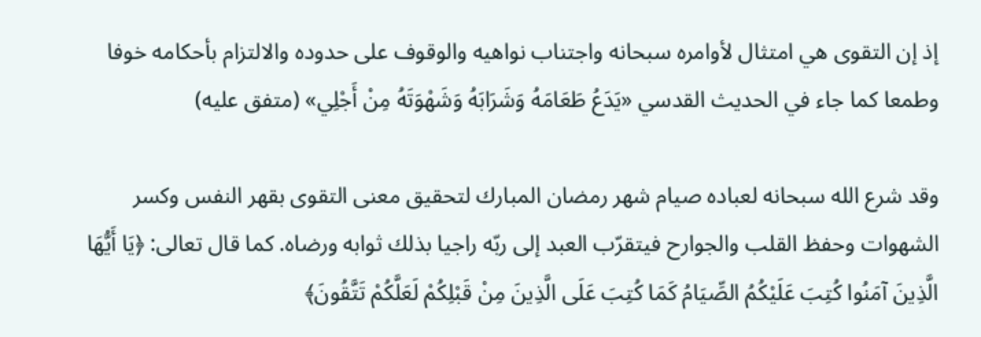إذ إن التقوى هي امتثال لأوامره سبحانه واجتناب نواهيه والوقوف على حدوده والالتزام بأحكامه خوفا وطمعا كما جاء في الحديث القدسي «يَدَعُ طَعَامَهُ وَشَرَابَهُ وَشَهْوَتَهُ مِنْ أَجْلِي» (متفق عليه)

وقد شرع الله سبحانه لعباده صيام شهر رمضان المبارك لتحقيق معنى التقوى بقهر النفس وكسر الشهوات وحفظ القلب والجوارح فيتقرّب العبد إلى ربّه راجيا بذلك ثوابه ورضاه. كما قال تعالى: ﴿يَا أَيُّهَا الَّذِينَ آمَنُوا كُتِبَ عَلَيْكُمُ الصِّيَامُ كَمَا كُتِبَ عَلَى الَّذِينَ مِنْ قَبْلِكُمْ لَعَلَّكُمْ تَتَّقُونَ﴾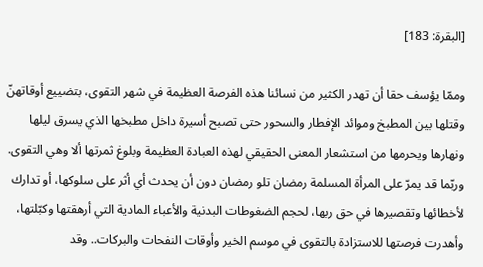[البقرة: 183]

وممّا يؤسف حقا أن تهدر الكثير من نسائنا هذه الفرصة العظيمة في شهر التقوى، بتضييع أوقاتهنّ وقتلها بين المطبخ وموائد الإفطار والسحور حتى تصبح أسيرة داخل مطبخها الذي يسرق ليلها ونهارها ويحرمها من استشعار المعنى الحقيقي لهذه العبادة العظيمة وبلوغ ثمرتها ألا وهي التقوى. وربّما قد يمرّ على المرأة المسلمة رمضان تلو رمضان دون أن يحدث أي أثر على سلوكها، أو تدارك لأخطائها وتقصيرها في حق ربها، لحجم الضغوطات البدنية والأعباء المادية التي أرهقتها وكبّلتها، وأهدرت فرصتها للاستزادة بالتقوى في موسم الخير وأوقات النفحات والبركات.. وقد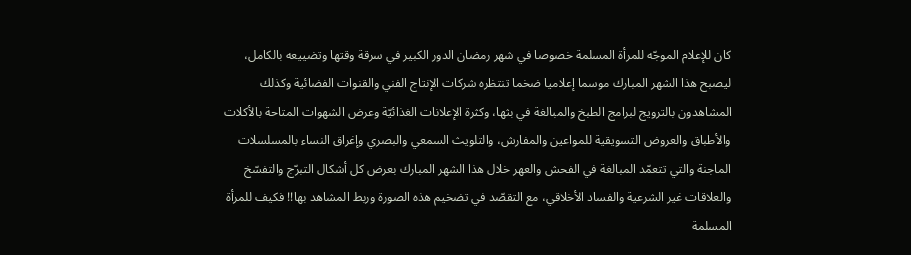كان للإعلام الموجّه للمرأة المسلمة خصوصا في شهر رمضان الدور الكبير في سرقة وقتها وتضييعه بالكامل، ليصبح هذا الشهر المبارك موسما إعلاميا ضخما تنتظره شركات الإنتاج الفني والقنوات الفضائية وكذلك المشاهدون بالترويج لبرامج الطبخ والمبالغة في بثها، وكثرة الإعلانات الغذائيّة وعرض الشهوات المتاحة بالأكلات والأطباق والعروض التسويقية للمواعين والمفارش، والتلويث السمعي والبصري وإغراق النساء بالمسلسلات الماجنة والتي تتعمّد المبالغة في الفحش والعهر خلال هذا الشهر المبارك بعرض كل أشكال التبرّج والتفسّخ والعلاقات غير الشرعية والفساد الأخلاقي، مع التقصّد في تضخيم هذه الصورة وربط المشاهد بها!! فكيف للمرأة المسلمة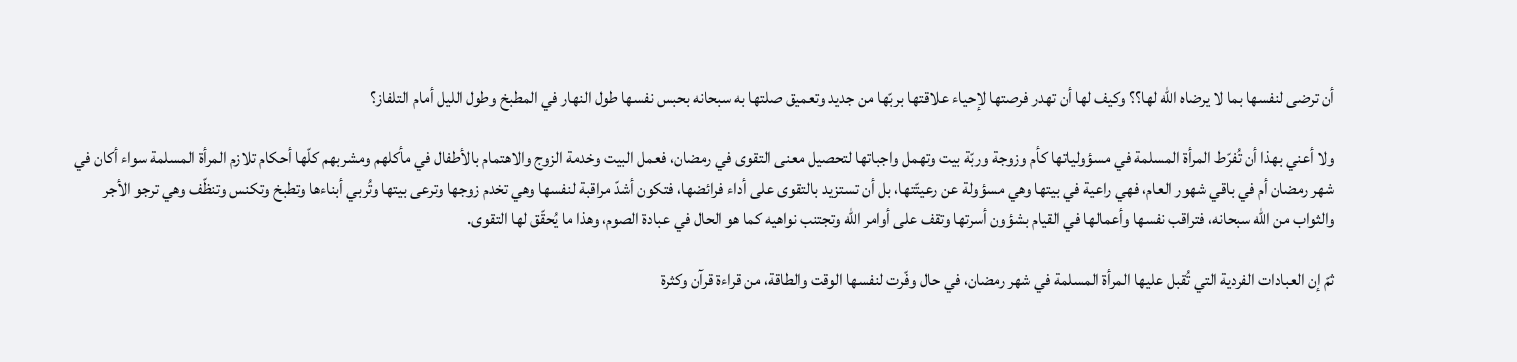أن ترضى لنفسها بما لا يرضاه الله لها؟؟ وكيف لها أن تهدر فرصتها لإحياء علاقتها بربّها من جديد وتعميق صلتها به سبحانه بحبس نفسها طول النهار في المطبخ وطول الليل أمام التلفاز؟

ولا أعني بهذا أن تُفرّط المرأة المسلمة في مسؤولياتها كأم وزوجة وربّة بيت وتهمل واجباتها لتحصيل معنى التقوى في رمضان، فعمل البيت وخدمة الزوج والاهتمام بالأطفال في مأكلهم ومشربهم كلّها أحكام تلازم المرأة المسلمة سواء أكان في شهر رمضان أم في باقي شهور العام، فهي راعية في بيتها وهي مسؤولة عن رعيتّتها، بل أن تستزيد بالتقوى على أداء فرائضها، فتكون أشدّ مراقبة لنفسها وهي تخدم زوجها وترعى بيتها وتُربي أبناءها وتطبخ وتكنس وتنظّف وهي ترجو الأجر والثواب من الله سبحانه، فتراقب نفسها وأعمالها في القيام بشؤون أسرتها وتقف على أوامر الله وتجتنب نواهيه كما هو الحال في عبادة الصوم، وهذا ما يُحقّق لها التقوى.

ثمّ إن العبادات الفردية التي تُقبل عليها المرأة المسلمة في شهر رمضان، في حال وفّرت لنفسها الوقت والطاقة، من قراءة قرآن وكثرة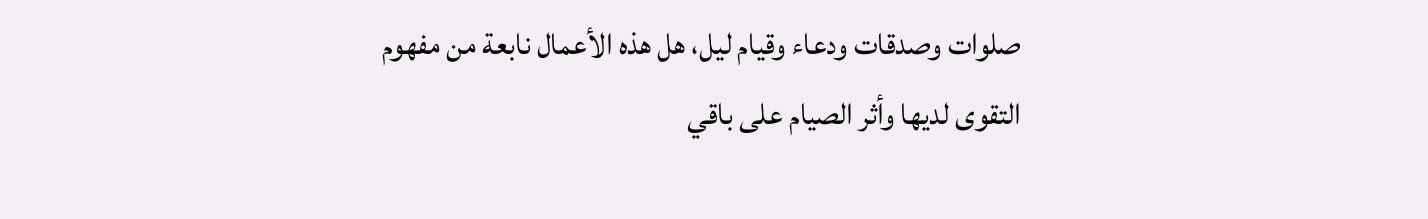صلوات وصدقات ودعاء وقيام ليل، هل هذه الأعمال نابعة من مفهوم التقوى لديها وأثر الصيام على باقي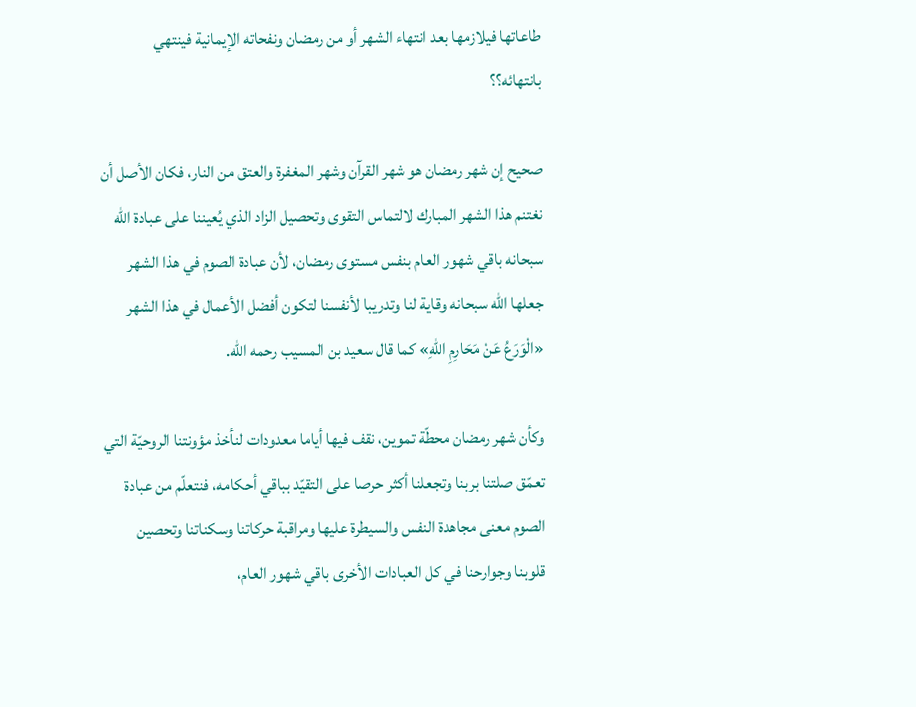طاعاتها فيلازمها بعد انتهاء الشهر أو من رمضان ونفحاته الإيمانية فينتهي بانتهائه؟؟

صحيح إن شهر رمضان هو شهر القرآن وشهر المغفرة والعتق من النار، فكان الأصل أن نغتنم هذا الشهر المبارك لالتماس التقوى وتحصيل الزاد الذي يُعيننا على عبادة الله سبحانه باقي شهور العام بنفس مستوى رمضان، لأن عبادة الصوم في هذا الشهر جعلها الله سبحانه وقاية لنا وتدريبا لأنفسنا لتكون أفضل الأعمال في هذا الشهر «الْوَرَعُ عَنْ مَحَارِمِ اللهِ» كما قال سعيد بن المسيب رحمه الله.

وكأن شهر رمضان محطّة تموين، نقف فيها أياما معدودات لنأخذ مؤونتنا الروحيّة التي تعمّق صلتنا بربنا وتجعلنا أكثر حرصا على التقيّد بباقي أحكامه، فنتعلّم من عبادة الصوم معنى مجاهدة النفس والسيطرة عليها ومراقبة حركاتنا وسكناتنا وتحصين قلوبنا وجوارحنا في كل العبادات الأخرى باقي شهور العام،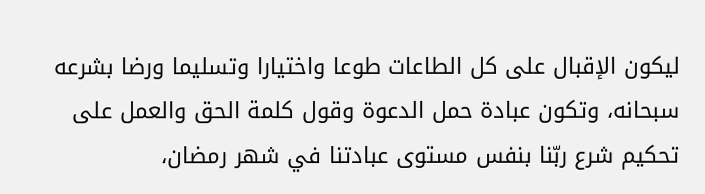ليكون الإقبال على كل الطاعات طوعا واختيارا وتسليما ورضا بشرعه سبحانه، وتكون عبادة حمل الدعوة وقول كلمة الحق والعمل على تحكيم شرع ربّنا بنفس مستوى عبادتنا في شهر رمضان،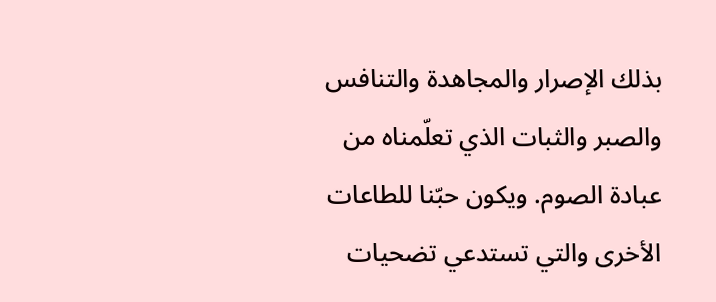بذلك الإصرار والمجاهدة والتنافس والصبر والثبات الذي تعلّمناه من عبادة الصوم. ويكون حبّنا للطاعات الأخرى والتي تستدعي تضحيات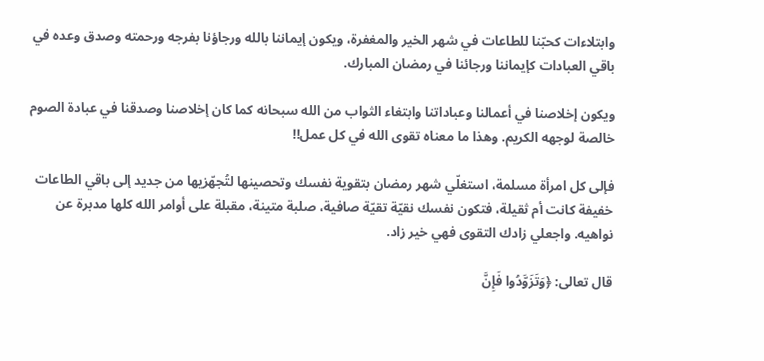وابتلاءات كحبّنا للطاعات في شهر الخير والمغفرة، ويكون إيماننا بالله ورجاؤنا بفرجه ورحمته وصدق وعده في باقي العبادات كإيماننا ورجائنا في رمضان المبارك.

ويكون إخلاصنا في أعمالنا وعباداتنا وابتغاء الثواب من الله سبحانه كما كان إخلاصنا وصدقنا في عبادة الصوم خالصة لوجهه الكريم. وهذا ما معناه تقوى الله في كل عمل!!

فإلى كل امرأة مسلمة، استغلّي شهر رمضان بتقوية نفسك وتحصينها لتُجهّزيها من جديد إلى باقي الطاعات خفيفة كانت أم ثقيلة، فتكون نفسك نقيّة تقيّة صافية، صلبة متينة، مقبلة على أوامر الله كلها مدبرة عن نواهيه. واجعلي زادك التقوى فهي خير زاد.

قال تعالى: ﴿وَتَزَوَّدُوا فَإِنَّ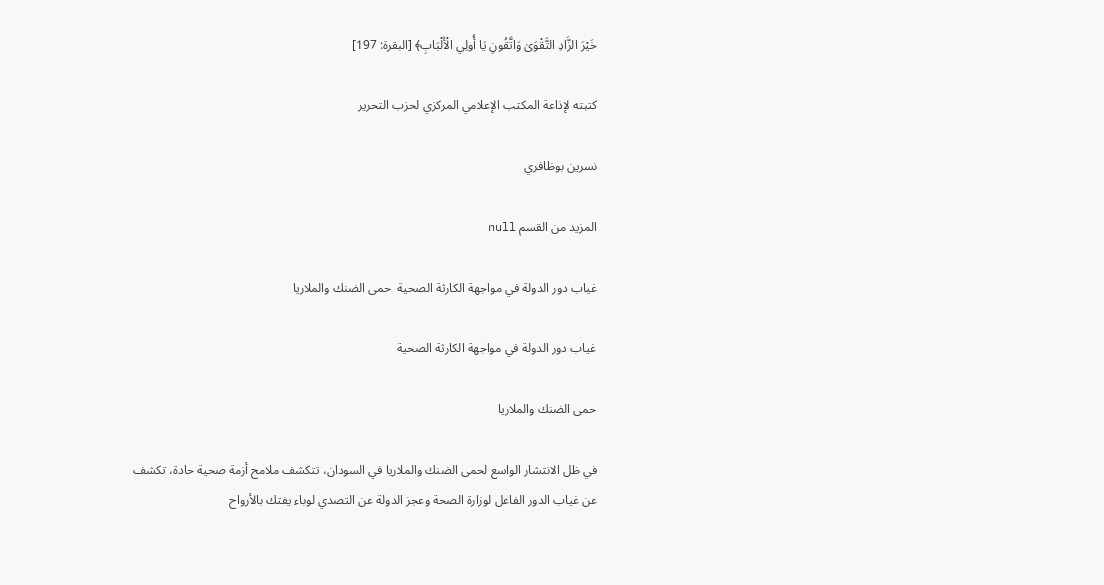خَيْرَ الزَّادِ التَّقْوَىٰ وَاتَّقُونِ يَا أُولِي الْأَلْبَابِ﴾ [البقرة: 197]

كتبته لإذاعة المكتب الإعلامي المركزي لحزب التحرير

نسرين بوظافري

المزيد من القسم null

غياب دور الدولة في مواجهة الكارثة الصحية  حمى الضنك والملاريا

غياب دور الدولة في مواجهة الكارثة الصحية

حمى الضنك والملاريا

في ظل الانتشار الواسع لحمى الضنك والملاريا في السودان، تتكشف ملامح أزمة صحية حادة، تكشف عن غياب الدور الفاعل لوزارة الصحة وعجز الدولة عن التصدي لوباء يفتك بالأرواح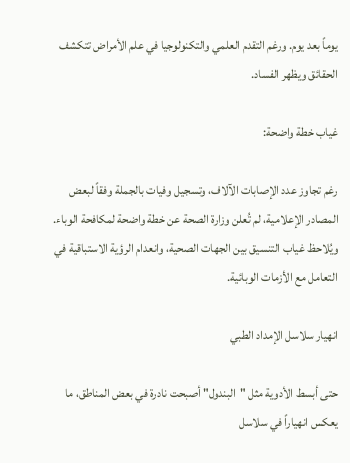يوماً بعد يوم. ورغم التقدم العلمي والتكنولوجيا في علم الأمراض تتكشف الحقائق ويظهر الفساد.

غياب خطة واضحة:

رغم تجاوز عدد الإصابات الآلاف، وتسجيل وفيات بالجملة وفقاً لبعض المصادر الإعلامية، لم تُعلن وزارة الصحة عن خطة واضحة لمكافحة الوباء. ويُلاحظ غياب التنسيق بين الجهات الصحية، وانعدام الرؤية الاستباقية في التعامل مع الأزمات الوبائية.

انهيار سلاسل الإمداد الطبي

حتى أبسط الأدوية مثل "البندول" أصبحت نادرة في بعض المناطق، ما يعكس انهياراً في سلاسل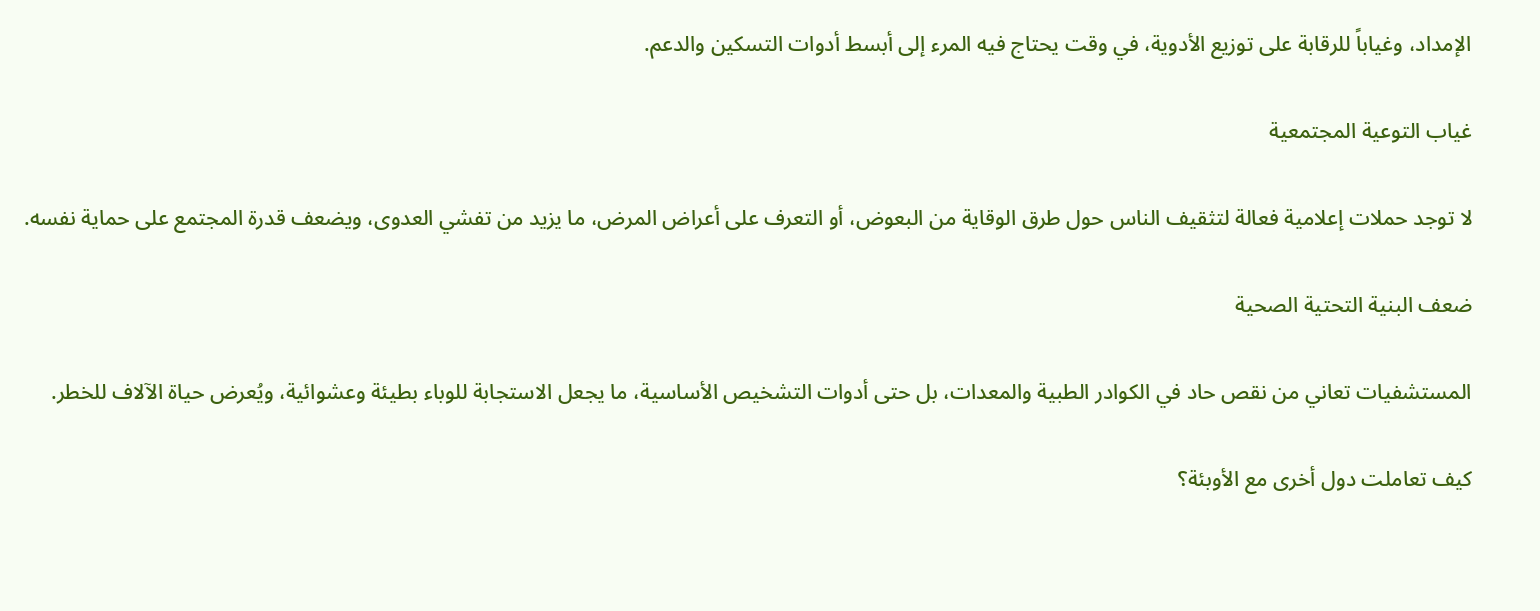الإمداد، وغياباً للرقابة على توزيع الأدوية، في وقت يحتاج فيه المرء إلى أبسط أدوات التسكين والدعم.

غياب التوعية المجتمعية

لا توجد حملات إعلامية فعالة لتثقيف الناس حول طرق الوقاية من البعوض، أو التعرف على أعراض المرض، ما يزيد من تفشي العدوى، ويضعف قدرة المجتمع على حماية نفسه.

ضعف البنية التحتية الصحية

المستشفيات تعاني من نقص حاد في الكوادر الطبية والمعدات، بل حتى أدوات التشخيص الأساسية، ما يجعل الاستجابة للوباء بطيئة وعشوائية، ويُعرض حياة الآلاف للخطر.

كيف تعاملت دول أخرى مع الأوبئة؟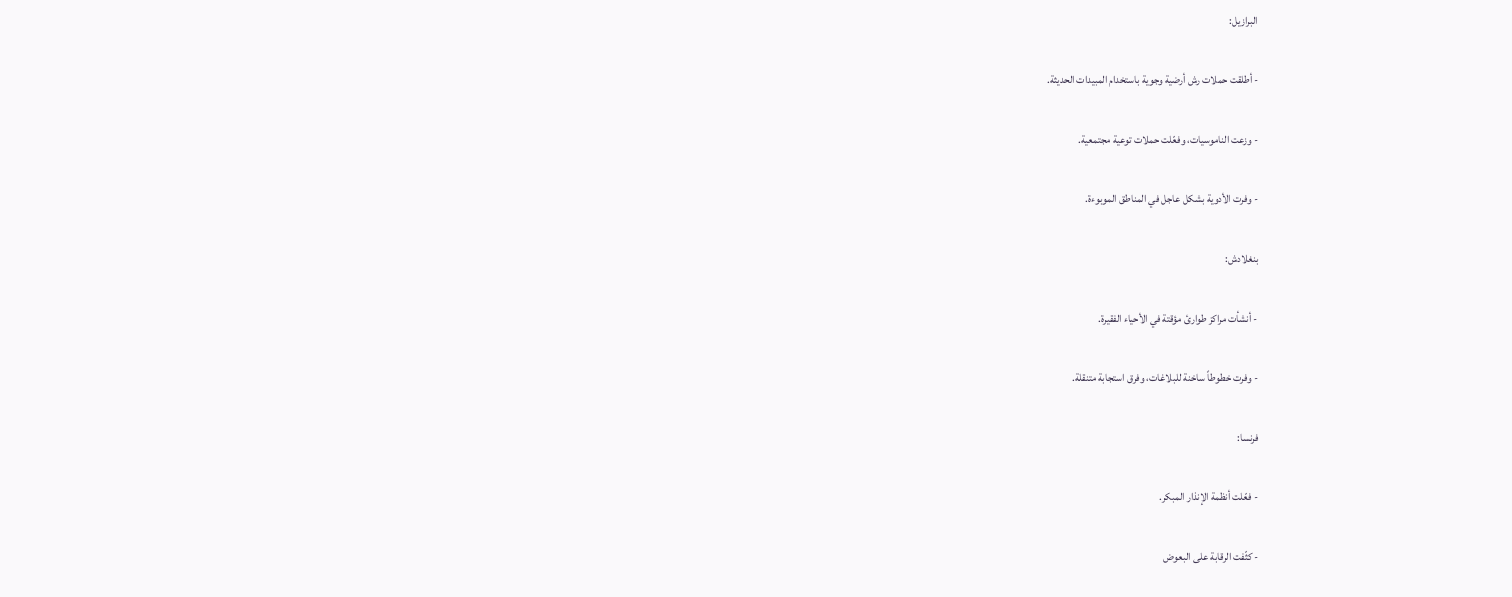البرازيل:

- أطلقت حملات رش أرضية وجوية باستخدام المبيدات الحديثة.

- وزعت الناموسيات، وفعّلت حملات توعية مجتمعية.

- وفرت الأدوية بشكل عاجل في المناطق الموبوءة.

بنغلادش:

- أنشأت مراكز طوارئ مؤقتة في الأحياء الفقيرة.

- وفرت خطوطاً ساخنة للبلاغات، وفرق استجابة متنقلة.

فرنسا:

- فعّلت أنظمة الإنذار المبكر.

- كثّفت الرقابة على البعوض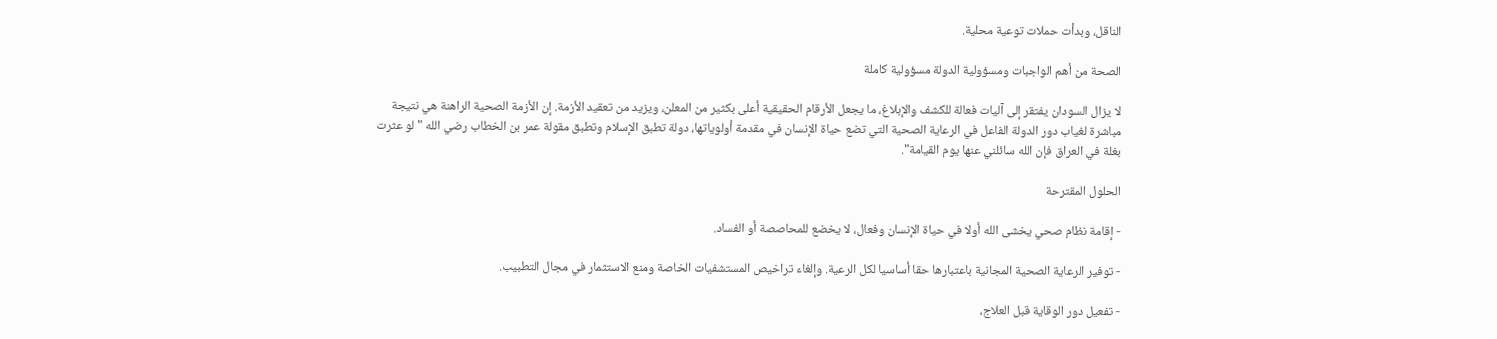الناقل، وبدأت حملات توعية محلية.

الصحة من أهم الواجبات ومسؤولية الدولة مسؤولية كاملة

لا يزال السودان يفتقر إلى آليات فعالة للكشف والإبلاغ، ما يجعل الأرقام الحقيقية أعلى بكثير من المعلن، ويزيد من تعقيد الأزمة. إن الأزمة الصحية الراهنة هي نتيجة مباشرة لغياب دور الدولة الفاعل في الرعاية الصحية التي تضع حياة الإنسان في مقدمة أولوياتها، دولة تطبق الإسلام وتطبق مقولة عمر بن الخطاب رضي الله "لو عثرت بغلة في العراق فإن الله سائلني عنها يوم القيامة".

الحلول المقترحة

- إقامة نظام صحي يخشى الله أولا في حياة الإنسان وفعال، لا يخضع للمحاصصة أو الفساد.

- توفير الرعاية الصحية المجانية باعتبارها حقا أساسيا لكل الرعية. وإلغاء تراخيص المستشفيات الخاصة ومنع الاستثمار في مجال التطبيب.

- تفعيل دور الوقاية قبل العلاج،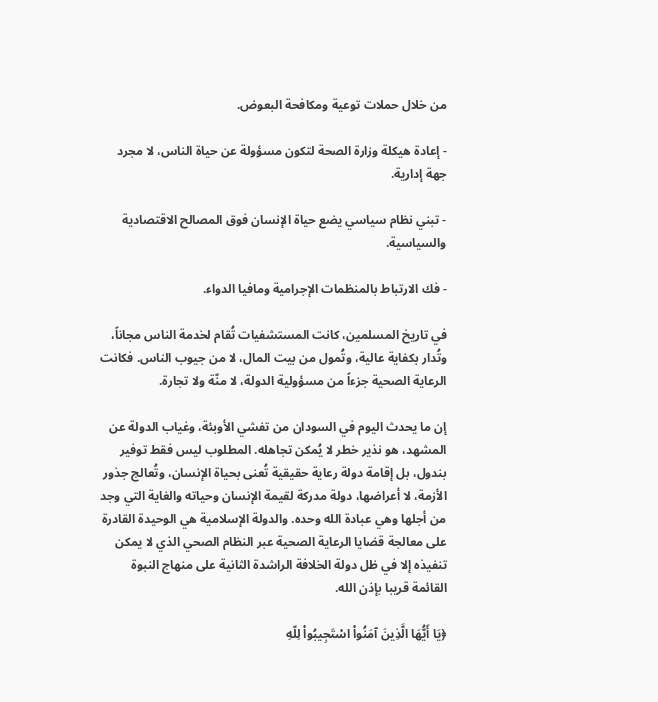من خلال حملات توعية ومكافحة البعوض.

- إعادة هيكلة وزارة الصحة لتكون مسؤولة عن حياة الناس، لا مجرد جهة إدارية.

- تبني نظام سياسي يضع حياة الإنسان فوق المصالح الاقتصادية والسياسية.

- فك الارتباط بالمنظمات الإجرامية ومافيا الدواء.

في تاريخ المسلمين، كانت المستشفيات تُقام لخدمة الناس مجاناً، وتُدار بكفاية عالية، وتُمول من بيت المال، لا من جيوب الناس. فكانت الرعاية الصحية جزءاً من مسؤولية الدولة، لا منّة ولا تجارة.

إن ما يحدث اليوم في السودان من تفشي الأوبئة، وغياب الدولة عن المشهد، هو نذير خطر لا يُمكن تجاهله. المطلوب ليس فقط توفير بندول، بل إقامة دولة رعاية حقيقية تُعنى بحياة الإنسان، وتُعالج جذور الأزمة، لا أعراضها، دولة مدركة لقيمة الإنسان وحياته والغاية التي وجد من أجلها وهي عبادة الله وحده. والدولة الإسلامية هي الوحيدة القادرة على معالجة قضايا الرعاية الصحية عبر النظام الصحي الذي لا يمكن تنفيذه إلا في ظل دولة الخلافة الراشدة الثانية على منهاج النبوة القائمة قريبا بإذن الله.

﴿يَا أَيُّهَا الَّذِينَ آمَنُواْ اسْتَجِيبُواْ لِلّهِ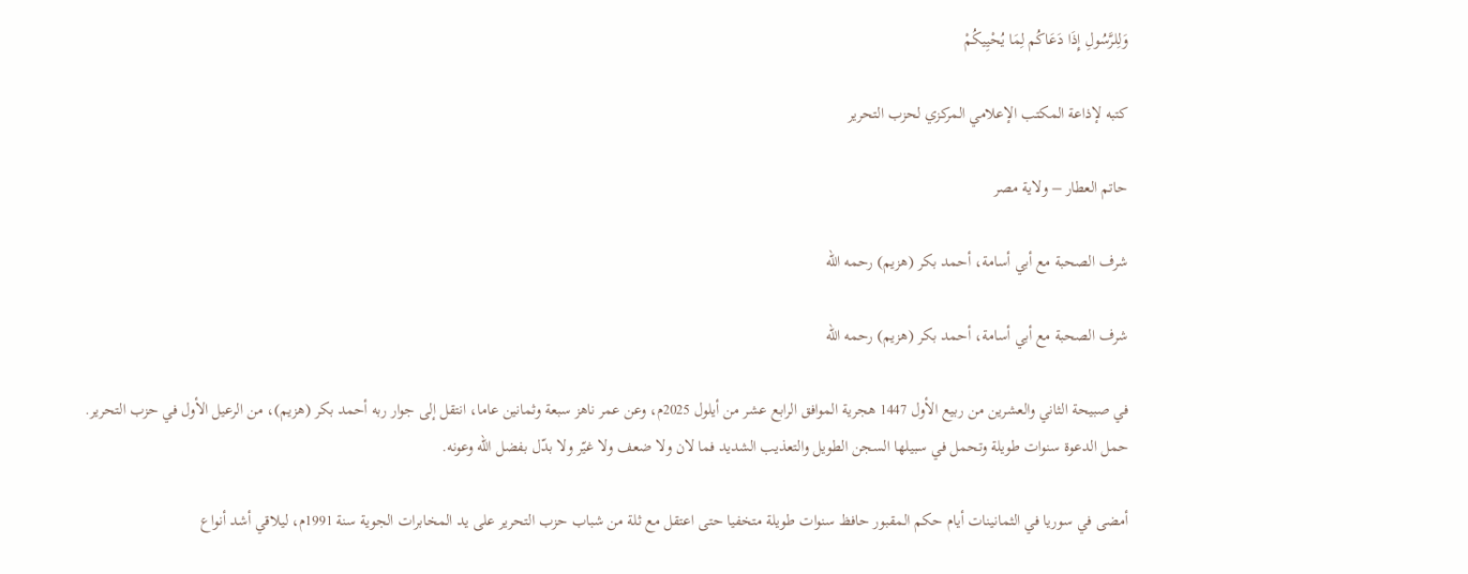وَلِلرَّسُولِ إِذَا دَعَاكُم لِمَا يُحْيِيكُمْ

كتبه لإذاعة المكتب الإعلامي المركزي لحزب التحرير

حاتم العطار – ولاية مصر

شرف الصحبة مع أبي أسامة، أحمد بكر (هزيم) رحمه الله

شرف الصحبة مع أبي أسامة، أحمد بكر (هزيم) رحمه الله

في صبيحة الثاني والعشرين من ربيع الأول 1447 هجرية الموافق الرابع عشر من أيلول 2025م، وعن عمر ناهز سبعة وثمانين عاما، انتقل إلى جوار ربه أحمد بكر (هزيم)، من الرعيل الأول في حزب التحرير. حمل الدعوة سنوات طويلة وتحمل في سبيلها السجن الطويل والتعذيب الشديد فما لان ولا ضعف ولا غيّر ولا بدّل بفضل الله وعونه.

أمضى في سوريا في الثمانينات أيام حكم المقبور حافظ سنوات طويلة متخفيا حتى اعتقل مع ثلة من شباب حزب التحرير على يد المخابرات الجوية سنة 1991م، ليلاقي أشد أنواع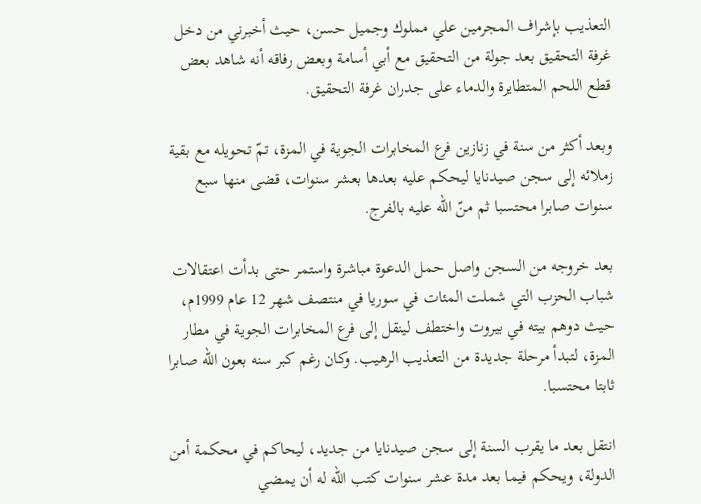التعذيب بإشراف المجرمين علي مملوك وجميل حسن، حيث أخبرني من دخل غرفة التحقيق بعد جولة من التحقيق مع أبي أسامة وبعض رفاقه أنه شاهد بعض قطع اللحم المتطايرة والدماء على جدران غرفة التحقيق.

وبعد أكثر من سنة في زنازين فرع المخابرات الجوية في المزة، تمّ تحويله مع بقية زملائه إلى سجن صيدنايا ليحكم عليه بعدها بعشر سنوات، قضى منها سبع سنوات صابرا محتسبا ثم منّ الله عليه بالفرج.

بعد خروجه من السجن واصل حمل الدعوة مباشرة واستمر حتى بدأت اعتقالات شباب الحزب التي شملت المئات في سوريا في منتصف شهر 12 عام 1999م، حيث دوهم بيته في بيروت واختطف لينقل إلى فرع المخابرات الجوية في مطار المزة، لتبدأ مرحلة جديدة من التعذيب الرهيب. وكان رغم كبر سنه بعون الله صابرا ثابتا محتسبا.

انتقل بعد ما يقرب السنة إلى سجن صيدنايا من جديد، ليحاكم في محكمة أمن الدولة، ويحكم فيما بعد مدة عشر سنوات كتب الله له أن يمضي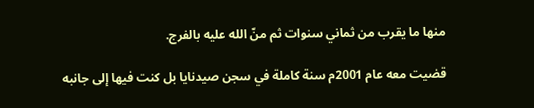منها ما يقرب من ثماني سنوات ثم منّ الله عليه بالفرج.

قضيت معه عام 2001م سنة كاملة في سجن صيدنايا بل كنت فيها إلى جانبه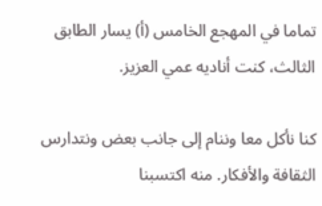تماما في المهجع الخامس (أ) يسار الطابق الثالث، كنت أناديه عمي العزيز.

كنا نأكل معا وننام إلى جانب بعض ونتدارس الثقافة والأفكار. منه اكتسبنا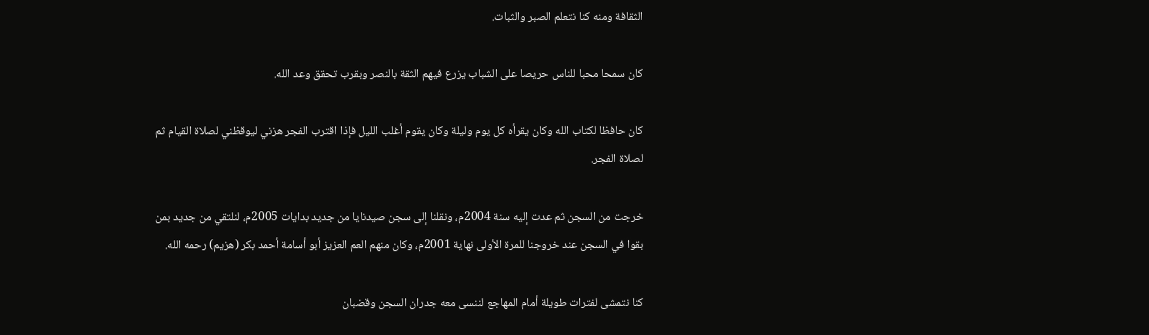الثقافة ومنه كنا نتعلم الصبر والثبات.

كان سمحا محبا للناس حريصا على الشباب يزرع فيهم الثقة بالنصر وبقرب تحقق وعد الله.

كان حافظا لكتاب الله وكان يقرأه كل يوم وليلة وكان يقوم أغلب الليل فإذا اقترب الفجر هزني ليوقظني لصلاة القيام ثم لصلاة الفجر.

خرجت من السجن ثم عدت إليه سنة 2004م، ونقلنا إلى سجن صيدنايا من جديد بدايات 2005م، لنلتقي من جديد بمن بقوا في السجن عند خروجنا للمرة الأولى نهاية 2001م، وكان منهم العم العزيز أبو أسامة أحمد بكر (هزيم) رحمه الله.

كنا نتمشى لفترات طويلة أمام المهاجع لننسى معه جدران السجن وقضبان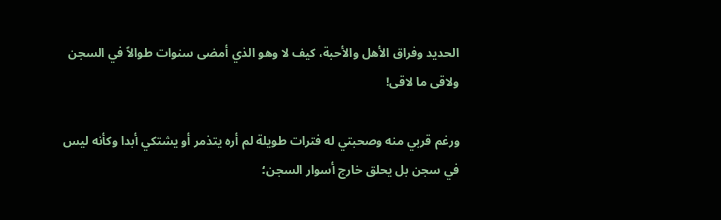الحديد وفراق الأهل والأحبة، كيف لا وهو الذي أمضى سنوات طوالاً في السجن ولاقى ما لاقى!

ورغم قربي منه وصحبتي له فترات طويلة لم أره يتذمر أو يشتكي أبدا وكأنه ليس في سجن بل يحلق خارج أسوار السجن؛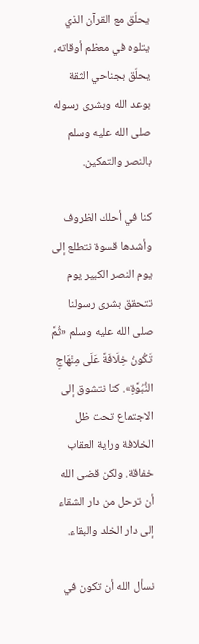يحلّق مع القرآن الذي يتلوه في معظم أوقاته، يحلّق بجناحي الثقة بوعد الله وبشرى رسوله صلى الله عليه وسلم بالنصر والتمكين.

كنا في أحلك الظروف وأشدها قسوة نتطلع إلى يوم النصر الكبير يوم تتحقق بشرى رسولنا صلى الله عليه وسلم «ثُمَّ تَكُونُ خِلَافَةً عَلَى مِنْهَاجِ النُّبُوَّةِ». كنا نتشوق إلى الاجتماع تحت ظل الخلافة وراية العقاب خفاقة. ولكن قضى الله أن ترحل من دار الشقاء إلى دار الخلد والبقاء.

نسأل الله أن تكون في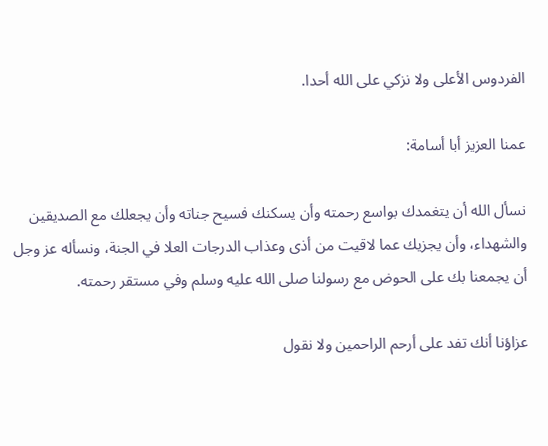الفردوس الأعلى ولا نزكي على الله أحدا.

عمنا العزيز أبا أسامة:

نسأل الله أن يتغمدك بواسع رحمته وأن يسكنك فسيح جناته وأن يجعلك مع الصديقين والشهداء، وأن يجزيك عما لاقيت من أذى وعذاب الدرجات العلا في الجنة، ونسأله عز وجل أن يجمعنا بك على الحوض مع رسولنا صلى الله عليه وسلم وفي مستقر رحمته.

عزاؤنا أنك تفد على أرحم الراحمين ولا نقول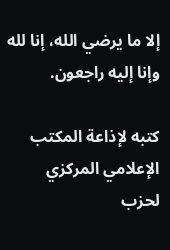إلا ما يرضي الله، إنا لله وإنا إليه راجعون.

كتبه لإذاعة المكتب الإعلامي المركزي لحزب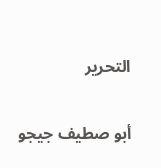التحرير

أبو صطيف جيجو